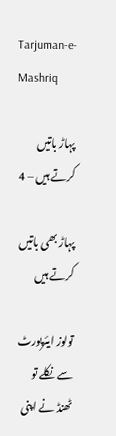Tarjuman-e-Mashriq

پہاڑ باتیں کرتے ہیں – 4

پہاڑ بھی باتیں کرتے ہیں

تولوز ایئرپورٹ  سے نکلے تو ٹھنڈ نے اپنی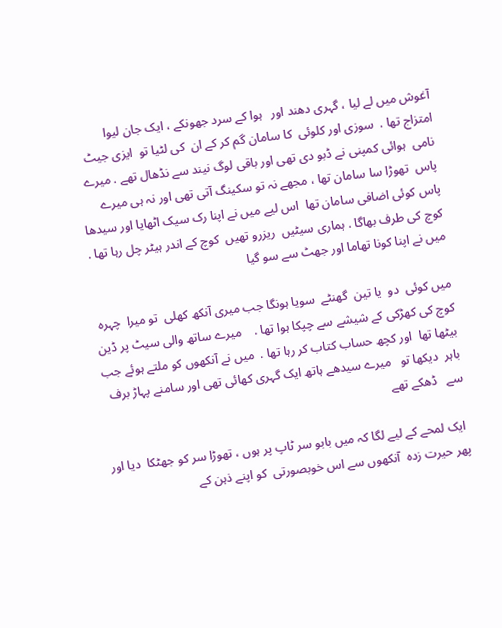آغوش میں لے لیا ، گہری دھند اور   ہوا کے سرد جھونکے ، ایک جان لیوا  امتزاج تھا .  سوزی اور کلوئی  کا سامان گم کر کے ان  کی لٹیا تو  ایزی جیٹ نامی  ہوائی کمپنی نے ڈبو دی تھی اور باقی لوگ نیند سے نڈھال تھے . میرے پاس  تھوڑا سا سامان تھا ، مجھے نہ تو سکینگ آتی تھی اور نہ ہی میرے پاس کوئی اضافی سامان تھا  اس لیے میں نے اپنا رک سیک اٹھایا اور سیدھا کوچ کی طرف بھاگا . ہماری سیٹیں  ریزرو تھیں  کوچ کے اندر ہیٹر چل رہا تھا . میں نے اپنا کونا تھاما اور جھٹ سے سو گیا

میں کوئی  دو  یا تین  گھنٹے  سویا ہونگا جب میری آنکھ کھلی  تو میرا  چہرہ کوچ کی کھڑکی کے شیشے سے چپکا ہوا تھا .    میرے ساتھ والی سیٹ پر ڈین بیٹھا تھا  اور کچھ حساب کتاب کر رہا تھا .  میں نے آنکھوں کو ملتے ہوئے جب باہر  دیکھا تو   میرے سیدھے ہاتھ ایک گہری کھائی تھی اور سامنے پہاڑ برف سے   ڈھکے تھے

 ایک لمحے کے لیے لگا کہ میں بابو سر ٹاپ پر ہوں ، تھوڑا سر کو جھٹکا  دیا اور پھر حیرت زدہ  آنکھوں سے اس خوبصورتی  کو اپنے ذہن کے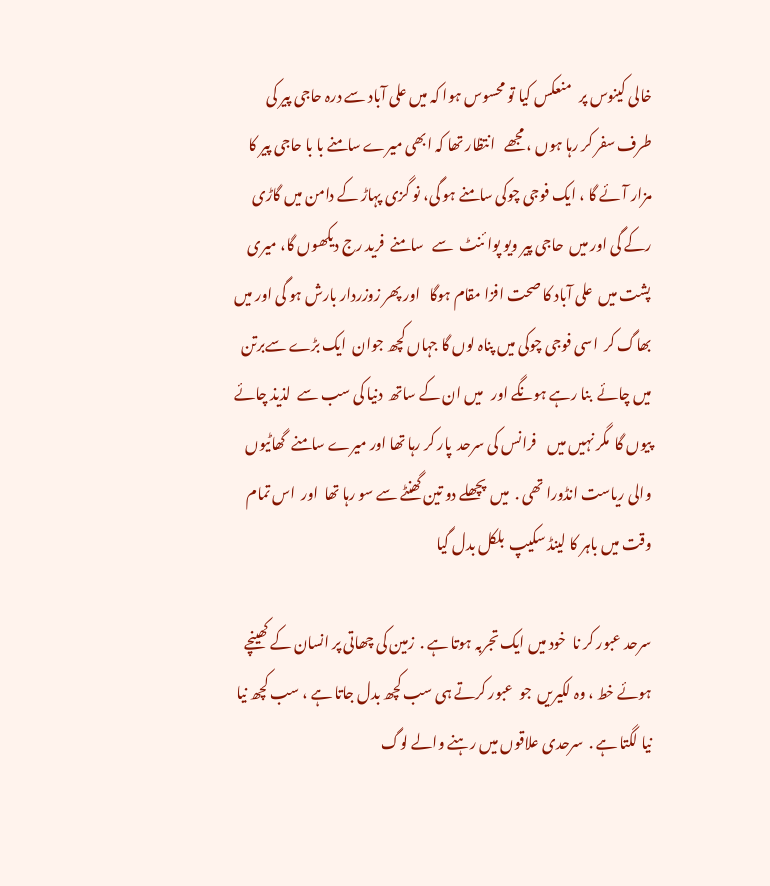خالی کینوس پر   منعکس کیا تو محسوس ہوا کہ میں علی آباد سے درہ حاجی پیر کی طرف سفر کر رہا ہوں ، مجھے   انتظار تھا کہ ابھی میرے سامنے با با حاجی پیر کا مزار آئے گا ، ایک فوجی چوکی سامنے ہو گی، نو گزی پہاڑ کے دامن میں گاڑی رکے گی اور میں  حاجی پیر ویو پوا ئنٹ  سے   سامنے  فرید رج دیکھوں گا، میری پشت میں  علی آباد کا صحت افزا مقام ہوگا   اور پھر زوزردار بارش ہو گی اور میں بھاگ کر  اسی فوجی چوکی میں پناہ لوں گا جہاں کچھ جوان  ایک بڑے سےبرتن  میں چائے  بنا رہے ہونگے اور   میں ان کے ساتھ  دنیا کی سب سے  لذیذ چائے  پیوں گا  مگر نہیں میں    فرانس کی سرحد  پار کر رہا تھا اور میرے سامنے  گھاٹیوں والی ریاست انڈورا تھی .  میں  پچھلے دو تین گھنٹے سے سو رہا تھا  اور  اس تمام وقت میں باہر کا لینڈ سکیپ  بلکل بدل گیا

سرحد عبور کر نا  خود میں ایک تجربہ ہوتا ہے .  زمین کی چھاتی پر انسان کے کھینچے  ہوئے خط ، وہ لکیریں  جو  عبور کرتے ہی سب کچھ بدل جاتا ہے ، سب کچھ نیا نیا لگتا ہے .  سرحدی علاقوں میں رہنے والے لوگ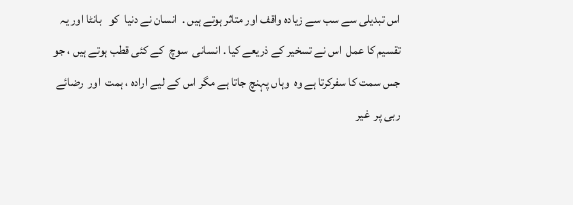اس تبدیلی سے سب سے زیادہ واقف اور متاثر ہوتے ہیں .  انسان نے دنیا  کو   بانٹا اور یہ تقسیم کا عمل  اس نے تسخیر کے ذریعے کیا . انسانی  سوچ  کے کئی قطب ہوتے ہیں ، جو جس سمت کا سفرکرتا ہے وہ  وہاں پہنچ جاتا ہے مگر اس کے لیے ارادہ ، ہمت  اور  رضائے ربی پر  غیر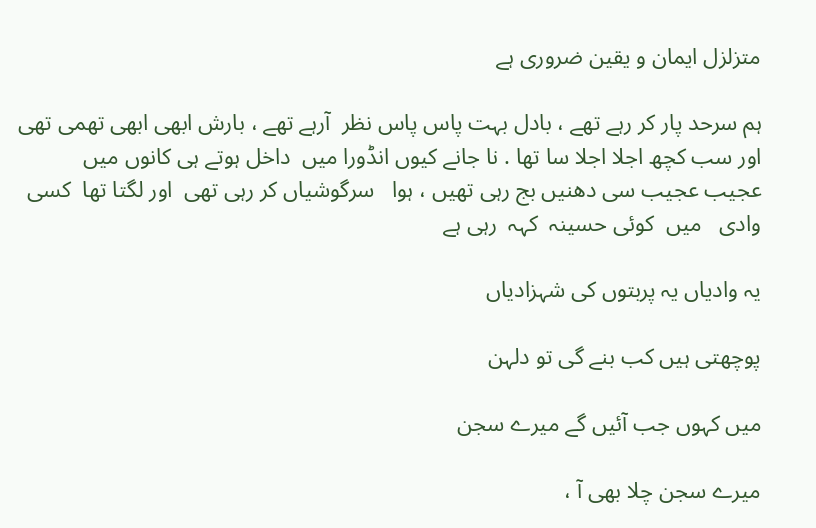متزلزل ایمان و یقین ضروری ہے

ہم سرحد پار کر رہے تھے ، بادل بہت پاس پاس نظر  آرہے تھے ، بارش ابھی ابھی تھمی تھی اور سب کچھ اجلا اجلا سا تھا . نا جانے کیوں انڈورا میں  داخل ہوتے ہی کانوں میں  عجیب عجیب سی دھنیں بج رہی تھیں ، ہوا   سرگوشیاں کر رہی تھی  اور لگتا تھا  کسی وادی   میں  کوئی حسینہ  کہہ  رہی ہے

یہ وادیاں یہ پربتوں کی شہزادیاں

پوچھتی ہیں کب بنے گی تو دلہن

میں کہوں جب آئیں گے میرے سجن

میرے سجن چلا بھی آ ،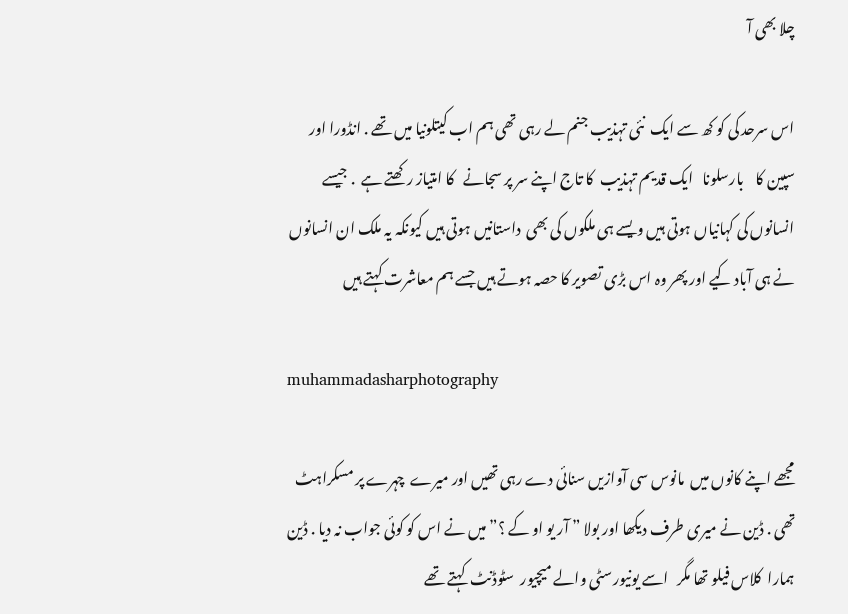چلا بھی آ

اس سرحد کی کو کھ سے ایک  نئی تہذیب جنم لے رہی تھی ہم اب کیتلونیا میں تھے . انڈورا اور سپین کا    بارسلونا   ایک قدیم تہذیب  کا تاج اپنے سر پر سجانے   کا امتیاز رکھتے ہے  . جیسے انسانوں کی کہانیاں ہوتی ہیں ویسے ہی ملکوں کی بھی  داستانیں ہوتی ہیں کیونکہ یہ ملک ان انسانوں نے ہی آباد کیے اور پھر وہ اس بڑی تصویر کا حصہ ہوتے ہیں جسے ہم معاشرت کہتے ہیں

muhammadasharphotography

مجھے اپنے کانوں میں  مانوس سی آوازیں سنائی دے رہی تھیں اور میرے  چہرے پر مسکراہٹ تھی . ڈین نے میری طرف دیکھا اور بولا ” آر یو او کے ؟” میں نے اس کو کوئی جواب نہ دیا . ڈین ہمارا  کلاس فیلو تھا مگر   اسے یونیورسٹی والے میچیور  سٹوڈنٹ  کہتے تھے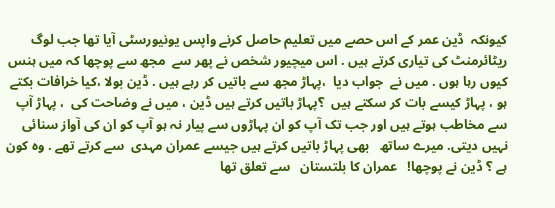کیونکہ  ڈین عمر کے اس حصے میں تعلیم حاصل کرنے واپس یونیورسٹی آیا تھا جب لوگ  ریٹائرمنٹ کی تیاری کرتے ہیں . اس میچیور شخص نے پھر سے  مجھ سے پوچھا کہ میں ہنس کیوں رہا ہوں . میں نے  جواب دیا  ،پہاڑ مجھ سے باتیں کر رہے ہیں . ڈین بولا ،کیا خرافات بکتے ہو ، پہاڑ کیسے بات کر سکتے ہیں  ؟پہاڑ باتیں کرتے ہیں ڈین ، میں نے وضاحت کی  ، پہاڑ آپ سے مخاطب ہوتے ہیں اور جب تک آپ کو ان پہاڑوں سے پیار نہ ہو آپ کو ان کی آواز سنائی نہیں دیتی. میرے ساتھ   بھی پہاڑ باتیں کرتے ہیں جیسے عمران مہدی  سے کرتے تھے . وہ کون ہے ؟ ڈین نے پوچھا!   عمران کا بلتستان   سے تعلق تھا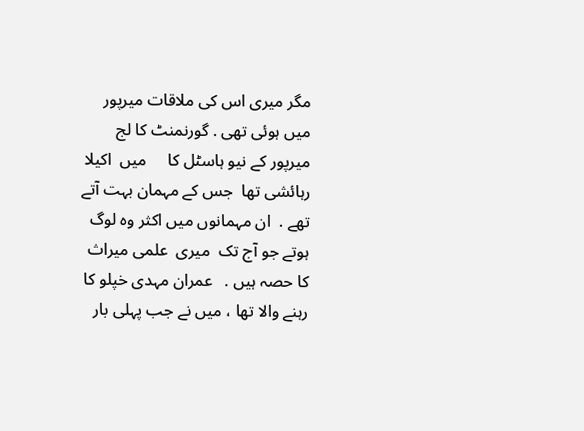مگر میری اس کی ملاقات میرپور میں ہوئی تھی . گورنمنٹ کا لج میرپور کے نیو ہاسٹل کا     میں  اکیلا  رہائشی تھا  جس کے مہمان بہت آتے تھے .  ان مہمانوں میں اکثر وہ لوگ ہوتے جو آج تک  میری  علمی میراث کا حصہ ہیں .   عمران مہدی خپلو کا رہنے والا تھا ، میں نے جب پہلی بار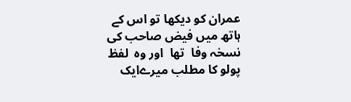عمران کو دیکھا تو اس کے ہاتھ میں فیض صاحب کی نسخہ وفا  تھا  اور وہ  لفظ پولو کا مطلب میرےایک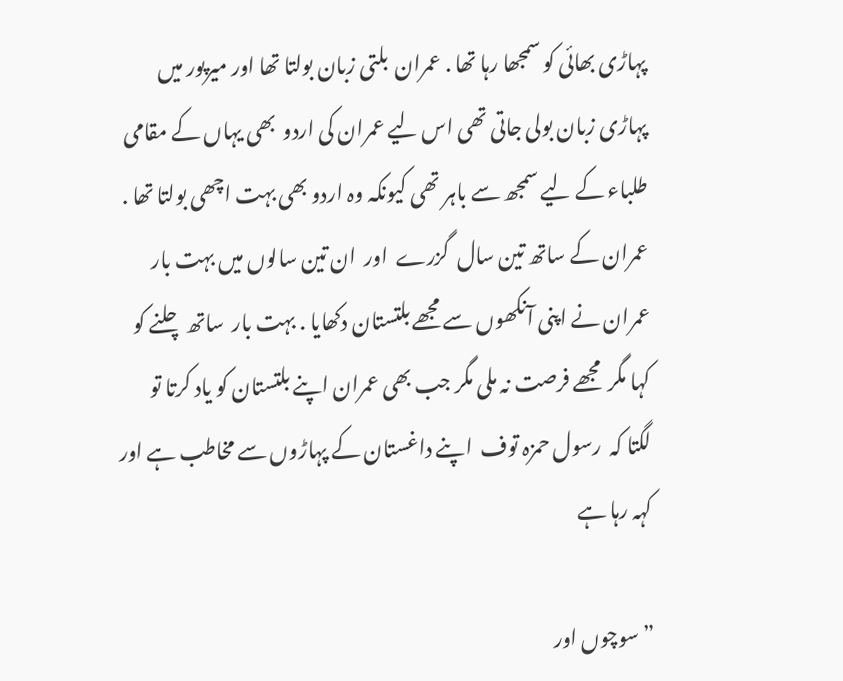پہاڑی بھائی کو سمجھا رہا تھا . عمران  بلتی زبان بولتا تھا اور میرپور میں پہاڑی زبان بولی جاتی تھی اس لیے عمران کی اردو  بھی یہاں کے مقامی طلباء کے لیے سمجھ سے باہر تھی کیونکہ وہ اردو بھی بہت اچھی بولتا تھا . عمران کے ساتھ تین سال  گزرے  اور  ان تین سالوں میں بہت بار عمران نے اپنی آنکھوں سے مجھے بلتستان دکھایا . بہت بار  ساتھ چلنے کو کہا مگر  مجھے فرصت نہ ملی مگر جب بھی عمران اپنے بلتستان کو یاد کرتا تو لگتا کہ  رسول حمزہ توف  اپنے داغستان کے پہاڑوں سے مخاطب ہے اور کہہ رہا ہے

” سوچوں اور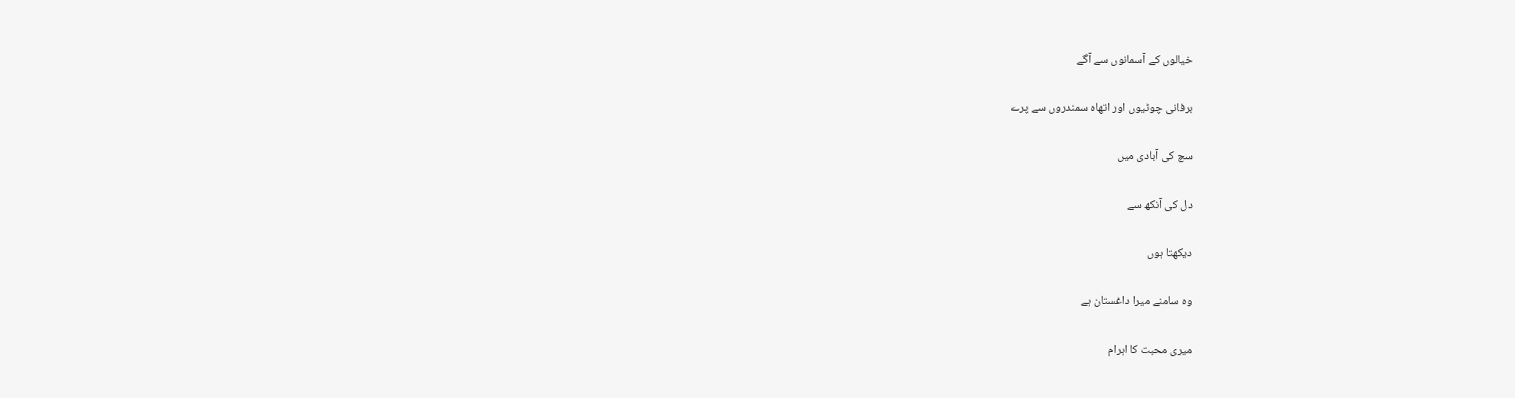خیالوں کے آسمانوں سے آگے

برفانی چوٹیوں اور اتھاہ سمندروں سے پرے

سچ کی آبادی میں

دل کی آنکھ سے

دیکھتا ہوں

وہ سامنے میرا داغستان ہے

میری محبت کا اہرام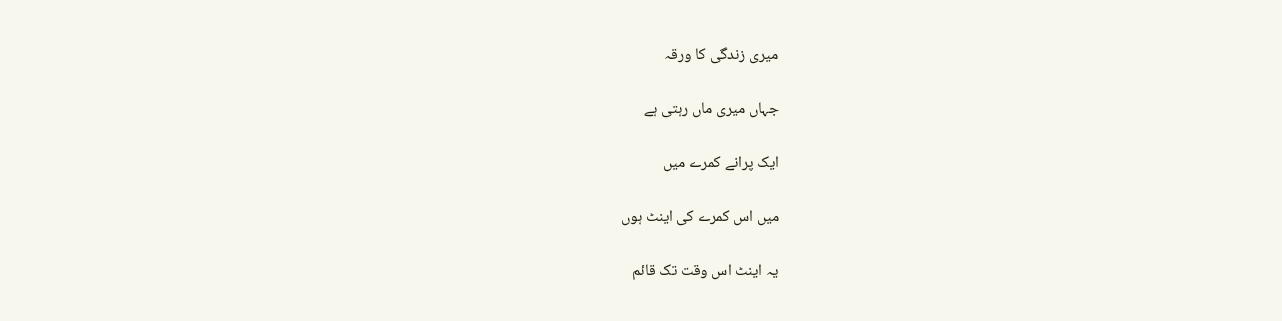میری زندگی کا ورقہ

جہاں میری ماں رہتی ہے

ایک پرانے کمرے میں

میں اس کمرے کی اینٹ ہوں

یہ اینٹ اس وقت تک قائم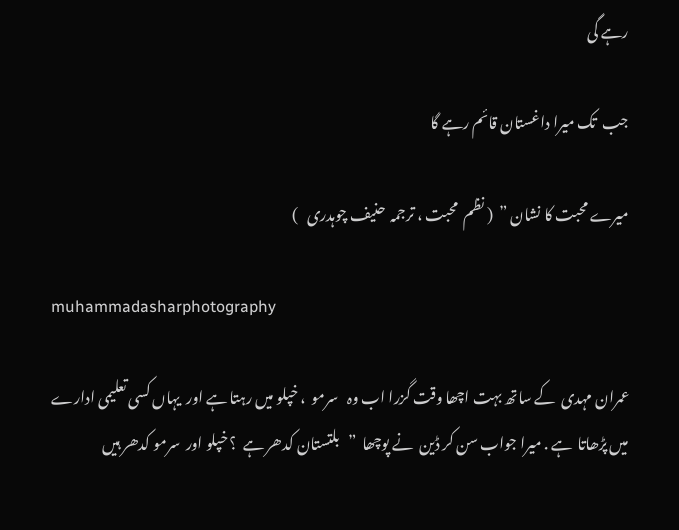رہے گی

جب  تک میرا داغستان قائم رہے گا

میرے محبت کا نشان ”  ( نظم  محبت ، ترجمہ  حنیف چوہدری   )

muhammadasharphotography

عمران مہدی  کے ساتھ بہت اچھا وقت گزرا اب وہ   سرمو  ، خپلو میں رہتا ہے اور  یہاں کسی تعلیمی ادارے میں پڑھاتا  ہے . میرا جواب سن کر ڈین  نے پوچھا  ”   بلتستان کدھر ہے  ؟ خپلو اور  سرمو کدھر ہیں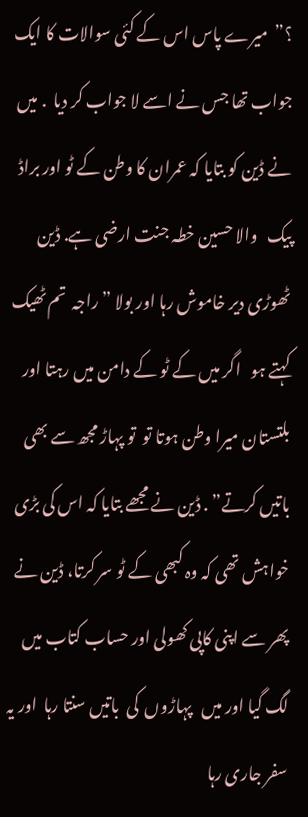؟”  میرے پاس اس کے کئی سوالات کا ایک جواب تھا جس نے اسے لا جواب کر دیا  . میں نے ڈین کو بتایا کہ عمران کا وطن کے ٹو اور براڈ پیک   والا حسین خطہ جنت ارضی ہے. ڈین ٹھوڑی دیر خاموش رہا اور بولا ” راجہ  تم ٹھیک کہتے ہو   اگر میں کے ٹو کے دامن میں رہتا اور بلتستان میرا وطن ہوتا تو  تو پہاڑ مجھ سے بھی  باتیں کرتے” . ڈین نے مجھے بتایا کہ اس کی بڑی خواہش تھی کہ وہ کبھی کے ٹو سر کرتا، ڈین نے پھر سے اپنی کاپی کھولی اور حساب کتاب میں لگ گیا اور میں   پہاڑوں  کی  باتیں سنتا رہا  اور یہ  سفر جاری رہا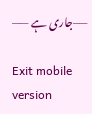—–جاری ہے ——

Exit mobile version